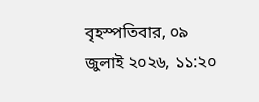বৃহস্পতিবার, ০৯ জুলাই ২০২৬, ১১:২০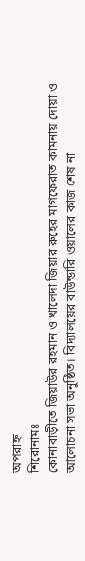অপরাহ্ন
শিরোনামঃ
কোনাবাড়ীতে জিয়াউর রহমান ও খালেদা জিয়ার রুহের মাগফেরাত কামনায় দোয়া ও আলোচনা সভা অনুষ্ঠিত। বিদ্যালয়ের বাউন্ডারি ওয়ালের কাজ শেষ না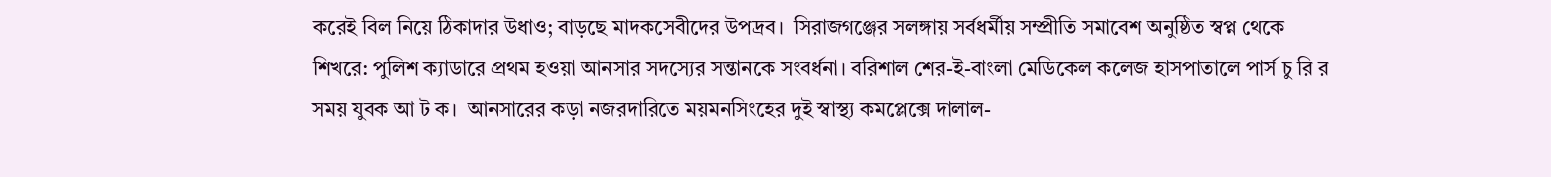করেই বিল নিয়ে ঠিকাদার উধাও; বাড়ছে মাদকসেবীদের উপদ্রব।  সিরাজগঞ্জের সলঙ্গায় সর্বধর্মীয় সম্প্রীতি সমাবেশ অনুষ্ঠিত স্বপ্ন থেকে শিখরে: পুলিশ ক্যাডারে প্রথম হওয়া আনসার সদস্যের সন্তানকে সংবর্ধনা। বরিশাল শের-ই-বাংলা মেডিকেল কলেজ হাসপাতালে পার্স চু রি র সময় যুবক আ ট ক।  আনসারের কড়া নজরদারিতে ময়মনসিংহের দুই স্বাস্থ্য কমপ্লেক্সে দালাল-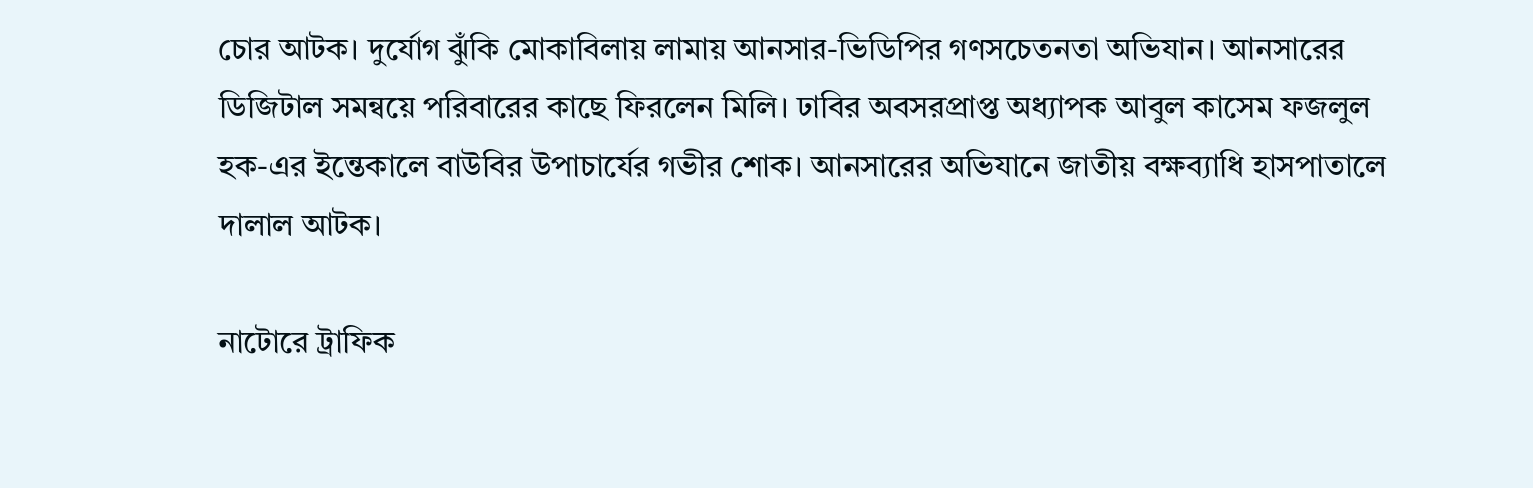চোর আটক। দুর্যোগ ঝুঁকি মোকাবিলায় লামায় আনসার-ভিডিপির গণসচেতনতা অভিযান। আনসারের ডিজিটাল সমন্বয়ে পরিবারের কাছে ফিরলেন মিলি। ঢাবির অবসরপ্রাপ্ত অধ্যাপক আবুল কাসেম ফজলুল হক-এর ইন্তেকালে বাউবির উপাচার্যের গভীর শোক। আনসারের অভিযানে জাতীয় বক্ষব্যাধি হাসপাতালে দালাল আটক।

নাটোরে ট্রাফিক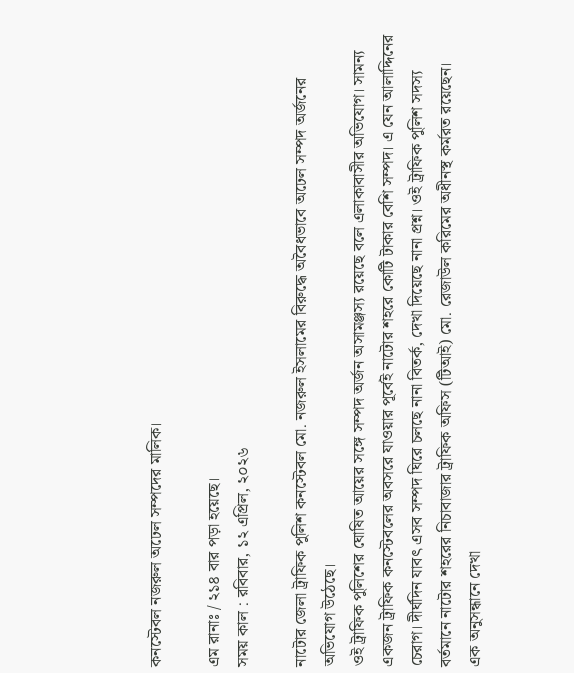কনস্টেবল নজরুল অঢেল সম্পদের মালিক।

এম রানাঃ / ২১৪ বার পড়া হয়েছে।
সময় কাল : রবিবার, ১২ এপ্রিল, ২০২৬

নাটোর জেলা ট্রাফিক পুলিশ কনস্টেবল মো. নজরুল ইসলামের বিরুদ্ধে অবৈধভাবে অঢেল সম্পদ অর্জনের অভিযোগ উঠেছে।
ওই ট্রাফিক পুলিশের ঘোষিত আয়ের সঙ্গে সম্পদ অর্জন অসামঞ্জস্য রয়েছে বলে এলাকাবাসীর অভিযোগ। সামন্য একজন ট্রাফিক কনস্টেবলের অবসরে যাওয়ার পূর্বেই নাটোর শহরে কোটি টাকার বেশি সম্পদ। এ যেন আলাদ্দিনের চেরাগ। দীর্ঘদিন যাবৎ এসব সম্পদ ঘিরে চলছে নানা বিতর্ক, দেখা দিয়েছে নানা প্রশ্ন। ওই ট্রাফিক পুলিশ সদস্য বর্তমানে নাটোর শহরের নিচাবাজার ট্রাফিক অফিস (টিআই) মো. রেজাউল করিমের অধীনস্থ কর্মরত রয়েছেন।
এক অনুসন্ধানে দেখা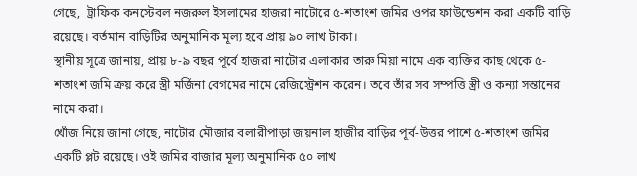গেছে,  ট্রাফিক কনস্টেবল নজরুল ইসলামের হাজরা নাটোরে ৫-শতাংশ জমির ওপর ফাউন্ডেশন করা একটি বাড়ি রয়েছে। বর্তমান বাড়িটির অনুমানিক মূল্য হবে প্রায় ৯০ লাখ টাকা।
স্থানীয় সূত্রে জানায়, প্রায় ৮-৯ বছর পূর্বে হাজরা নাটোর এলাকার তারু মিয়া নামে এক ব্যক্তির কাছ থেকে ৫-শতাংশ জমি ক্রয় করে স্ত্রী মর্জিনা বেগমের নামে রেজিস্ট্রেশন করেন। তবে তাঁর সব সম্পত্তি স্ত্রী ও কন্যা সন্তানের নামে করা।
খোঁজ নিয়ে জানা গেছে, নাটোর মৌজার বলারীপাড়া জয়নাল হাজীর বাড়ির পূর্ব-উত্তর পাশে ৫-শতাংশ জমির একটি প্লট রয়েছে। ওই জমির বাজার মূল্য অনুমানিক ৫০ লাখ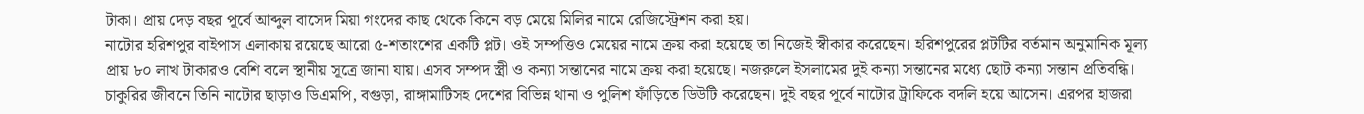টাকা। প্রায় দেড় বছর পূর্বে আব্দুল বাসেদ মিয়া গংদের কাছ থেকে কিনে বড় মেয়ে মিলির নামে রেজিস্ট্রেশন করা হয়।
নাটোর হরিশপুর বাইপাস এলাকায় রয়েছে আরো ৫-শতাংশের একটি প্লট। ওই সম্পত্তিও মেয়ের নামে ক্রয় করা হয়েছে তা নিজেই স্বীকার করেছেন। হরিশপুরের প্লটটির বর্তমান অনুমানিক মূল্য প্রায় ৮০ লাখ টাকারও বেশি বলে স্থানীয় সূত্রে জানা যায়। এসব সম্পদ স্ত্রী ও কন্যা সন্তানের নামে ক্রয় করা হয়েছে। নজরুলে ইসলামের দুই কন্যা সন্তানের মধ্যে ছোট কন্যা সন্তান প্রতিবন্ধি।
চাকুরির জীবনে তিনি নাটোর ছাড়াও ডিএমপি, বগুড়া, রাঙ্গামাটিসহ দেশের বিভিন্ন থানা ও পুলিশ ফাঁড়িতে ডিউটি করেছেন। দুই বছর পূর্বে নাটোর ট্রাফিকে বদলি হয়ে আসেন। এরপর হাজরা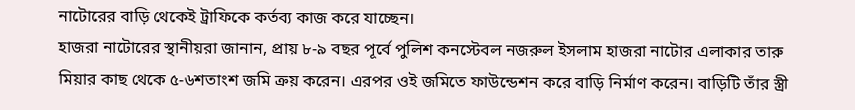নাটোরের বাড়ি থেকেই ট্রাফিকে কর্তব্য কাজ করে যাচ্ছেন।
হাজরা নাটোরের স্থানীয়রা জানান, প্রায় ৮-৯ বছর পূর্বে পুলিশ কনস্টেবল নজরুল ইসলাম হাজরা নাটোর এলাকার তারু মিয়ার কাছ থেকে ৫-৬শতাংশ জমি ক্রয় করেন। এরপর ওই জমিতে ফাউন্ডেশন করে বাড়ি নির্মাণ করেন। বাড়িটি তাঁর স্ত্রী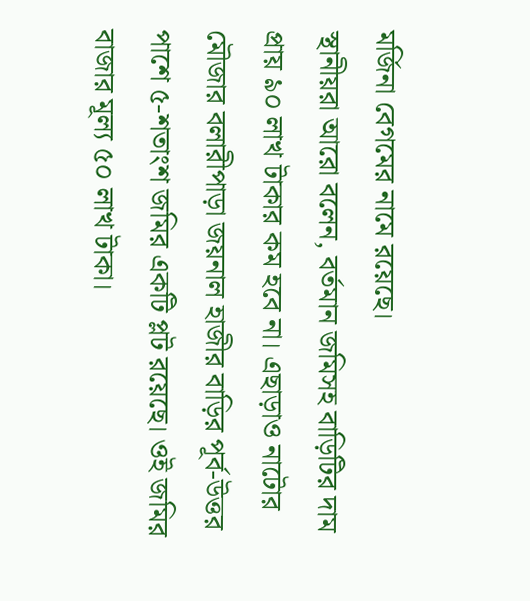মর্জিনা বেগমের নামে রয়েছে।
স্থানীয়রা আরো বলেন, বর্তমান জমিসহ বাড়িটির দাম প্রায় ৯০ লাখ টাকার কম হবে না। এছাড়াও নাটোর মৌজার বলারীপাড়া জয়নাল হাজীর বাড়ির পূর্ব-উত্তর পাশে ৫-শতাংশ জমির একটি প্লট রয়েছে। ওই জমির বাজার মূল্য ৫০ লাখ টাকা।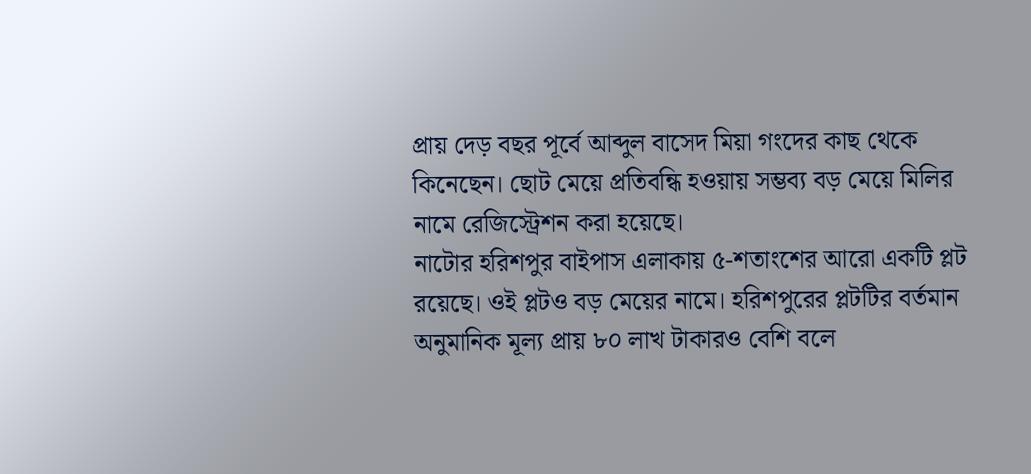প্রায় দেড় বছর পূর্বে আব্দুল বাসেদ মিয়া গংদের কাছ থেকে কিনেছেন। ছোট মেয়ে প্রতিবন্ধি হওয়ায় সম্ভব্য বড় মেয়ে মিলির নামে রেজিস্ট্রেশন করা হয়েছে।
নাটোর হরিশপুর বাইপাস এলাকায় ৫-শতাংশের আরো একটি প্লট রয়েছে। ওই প্লটও বড় মেয়ের নামে। হরিশপুরের প্লটটির বর্তমান অনুমানিক মূল্য প্রায় ৮০ লাখ টাকারও বেশি বলে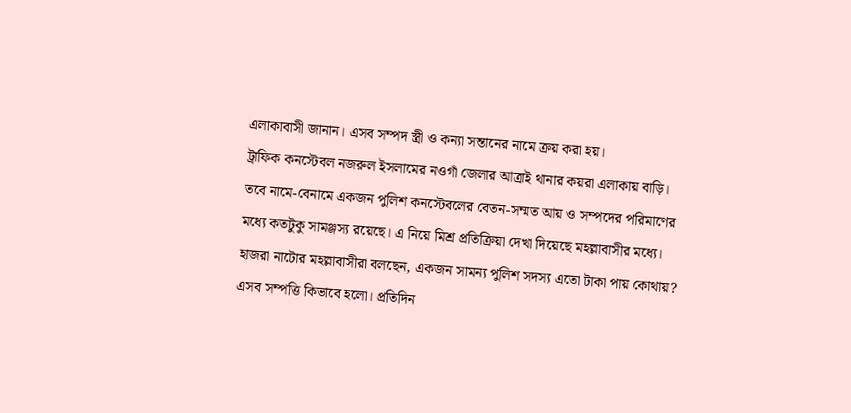এলাকাবাসী জানান। এসব সম্পদ স্ত্রী ও কন্যা সন্তানের নামে ক্রয় করা হয়।
ট্রাফিক কনস্টেবল নজরুল ইসলামের নওগাঁ জেলার আত্রাই থানার কয়রা এলাকায় বাড়ি। তবে নামে-বেনামে একজন পুলিশ কনস্টেবলের বেতন-সম্মত আয় ও সম্পদের পরিমাণের মধ্যে কতটুকু সামঞ্জস্য রয়েছে। এ নিয়ে মিশ্র প্রতিক্রিয়া দেখা দিয়েছে মহল্লাবাসীর মধ্যে। হাজরা নাটোর মহল্লাবাসীরা বলছেন, একজন সামন্য পুলিশ সদস্য এতো টাকা পায় কোথায়? এসব সম্পত্তি কিভাবে হলো। প্রতিদিন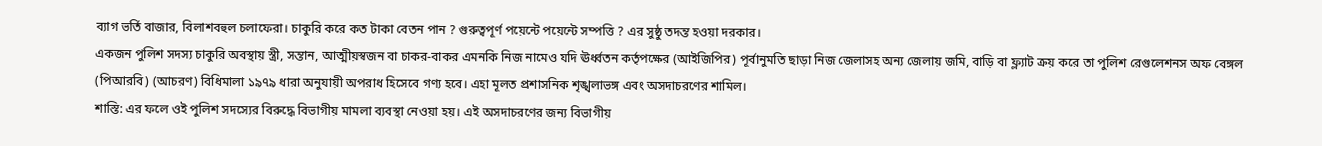ব্যাগ ভর্তি বাজার, বিলাশবহুল চলাফেরা। চাকুরি করে কত টাকা বেতন পান ? গুরুত্বপূর্ণ পয়েন্টে পয়েন্টে সম্পত্তি ? এর সুষ্ঠু তদন্ত হওয়া দরকার।
একজন পুলিশ সদস্য চাকুরি অবস্থায় স্ত্রী, সন্তান, আত্মীয়স্বজন বা চাকর-বাকর এমনকি নিজ নামেও যদি ঊর্ধ্বতন কর্তৃপক্ষের (আইজিপির) পূর্বানুমতি ছাড়া নিজ জেলাসহ অন্য জেলায় জমি, বাড়ি বা ফ্ল্যাট ক্রয় করে তা পুলিশ রেগুলেশনস অফ বেঙ্গল (পিআরবি) (আচরণ) বিধিমালা ১৯৭৯ ধারা অনুযায়ী অপরাধ হিসেবে গণ্য হবে। এহা মূলত প্রশাসনিক শৃঙ্খলাভঙ্গ এবং অসদাচরণের শামিল।
শাস্তি: এর ফলে ওই পুলিশ সদস্যের বিরুদ্ধে বিভাগীয় মামলা ব্যবস্থা নেওয়া হয়। এই অসদাচরণের জন্য বিভাগীয়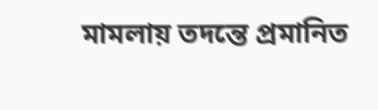মামলায় তদন্তে প্রমানিত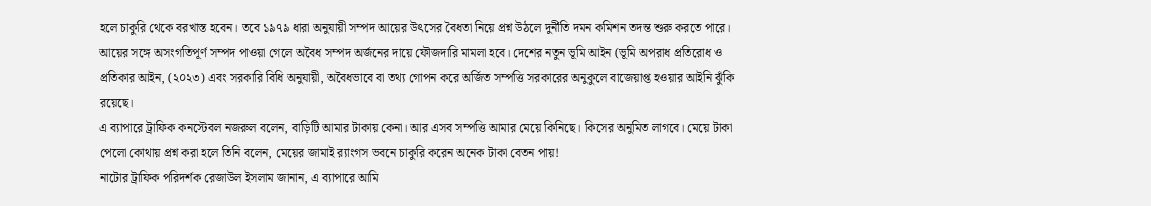হলে চাকুরি থেকে বরখাস্ত হবেন। তবে ১৯৭৯ ধারা অনুযায়ী সম্পদ আয়ের উৎসের বৈধতা নিয়ে প্রশ্ন উঠলে দুর্নীতি দমন কমিশন তদন্ত শুরু করতে পারে। আয়ের সঙ্গে অসংগতিপূর্ণ সম্পদ পাওয়া গেলে অবৈধ সম্পদ অর্জনের দায়ে ফৌজদারি মামলা হবে। দেশের নতুন ভূমি আইন (ভূমি অপরাধ প্রতিরোধ ও প্রতিকার আইন, (২০২৩) এবং সরকারি বিধি অনুযায়ী, অবৈধভাবে বা তথ্য গোপন করে অর্জিত সম্পত্তি সরকারের অনুকুলে বাজেয়াপ্ত হওয়ার আইনি ঝুঁকি রয়েছে।
এ ব্যাপারে ট্রাফিক কনস্টেবল নজরুল বলেন, বাড়িটি আমার টাকায় কেনা। আর এসব সম্পত্তি আমার মেয়ে কিনিছে। কিসের অনুমিত লাগবে। মেয়ে টাকা পেলো কোথায় প্রশ্ন করা হলে তিনি বলেন, মেয়ের জামাই র‌্যাংগস ভবনে চাকুরি করেন অনেক টাকা বেতন পায়!
নাটোর ট্রাফিক পরিদর্শক রেজাউল ইসলাম জানান, এ ব্যাপারে আমি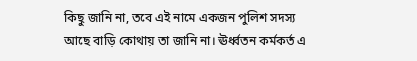কিছু জানি না, তবে এই নামে একজন পুলিশ সদস্য আছে বাড়ি কোথায় তা জানি না। ঊর্ধ্বতন কর্মকর্ত এ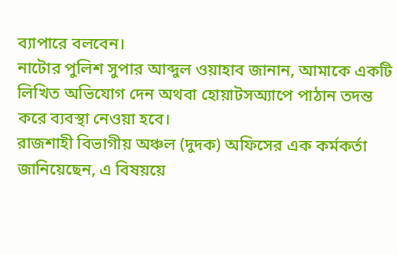ব্যাপারে বলবেন।
নাটোর পুলিশ সুপার আব্দুল ওয়াহাব জানান, আমাকে একটি লিখিত অভিযোগ দেন অথবা হোয়াটসঅ্যাপে পাঠান তদন্ত করে ব্যবস্থা নেওয়া হবে।
রাজশাহী বিভাগীয় অঞ্চল (দুদক) অফিসের এক কর্মকর্তা জানিয়েছেন, এ বিষয়য়ে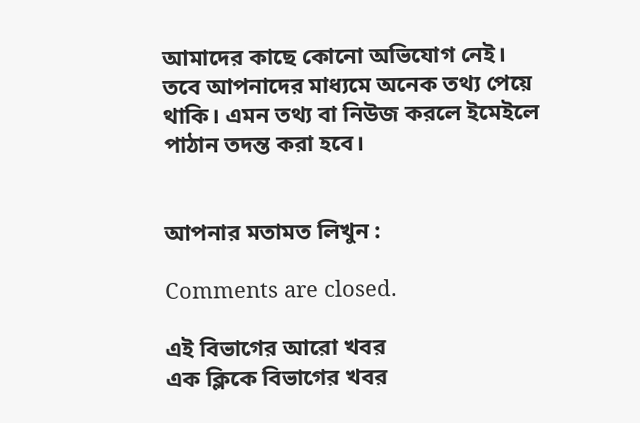আমাদের কাছে কোনো অভিযোগ নেই। তবে আপনাদের মাধ্যমে অনেক তথ্য পেয়ে থাকি। এমন তথ্য বা নিউজ করলে ইমেইলে পাঠান তদন্ত করা হবে।


আপনার মতামত লিখুন :

Comments are closed.

এই বিভাগের আরো খবর
এক ক্লিকে বিভাগের খবর